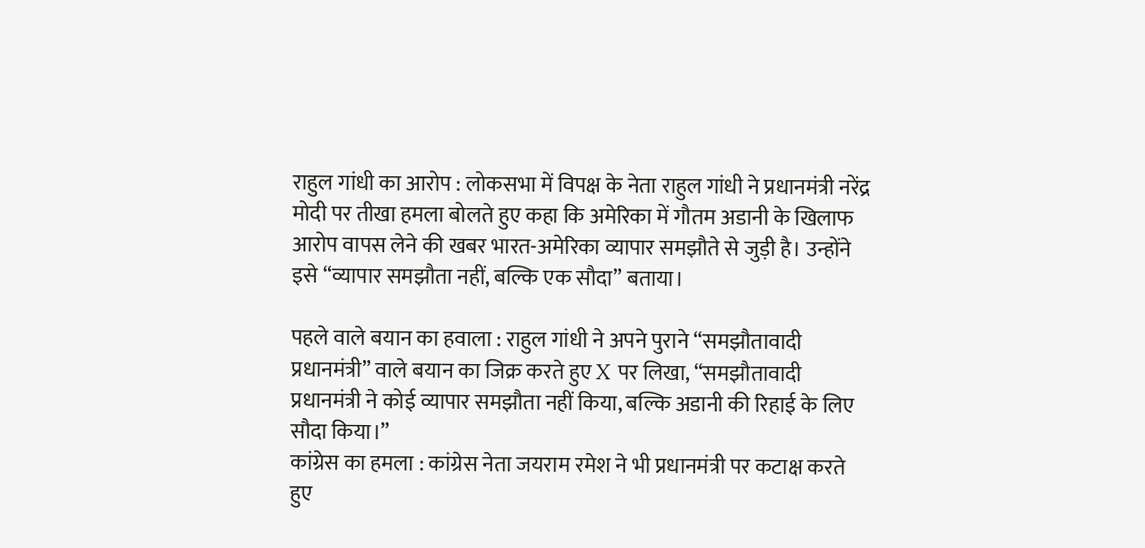राहुल गांधी का आरोप : लोकसभा में विपक्ष के नेता राहुल गांधी ने प्रधानमंत्री नरेंद्र मोदी पर तीखा हमला बोलते हुए कहा कि अमेरिका में गौतम अडानी के खिलाफ आरोप वापस लेने की खबर भारत-अमेरिका व्यापार समझौते से जुड़ी है। उन्होंने इसे “व्यापार समझौता नहीं, बल्कि एक सौदा” बताया।

पहले वाले बयान का हवाला : राहुल गांधी ने अपने पुराने “समझौतावादी प्रधानमंत्री” वाले बयान का जिक्र करते हुए X पर लिखा, “समझौतावादी प्रधानमंत्री ने कोई व्यापार समझौता नहीं किया, बल्कि अडानी की रिहाई के लिए सौदा किया।”
कांग्रेस का हमला : कांग्रेस नेता जयराम रमेश ने भी प्रधानमंत्री पर कटाक्ष करते हुए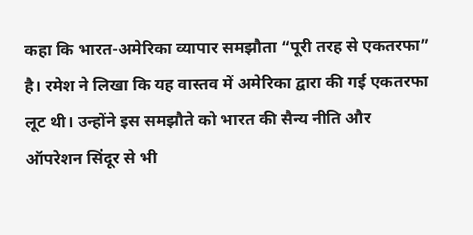कहा कि भारत-अमेरिका व्यापार समझौता “पूरी तरह से एकतरफा” है। रमेश ने लिखा कि यह वास्तव में अमेरिका द्वारा की गई एकतरफा लूट थी। उन्होंने इस समझौते को भारत की सैन्य नीति और ऑपरेशन सिंदूर से भी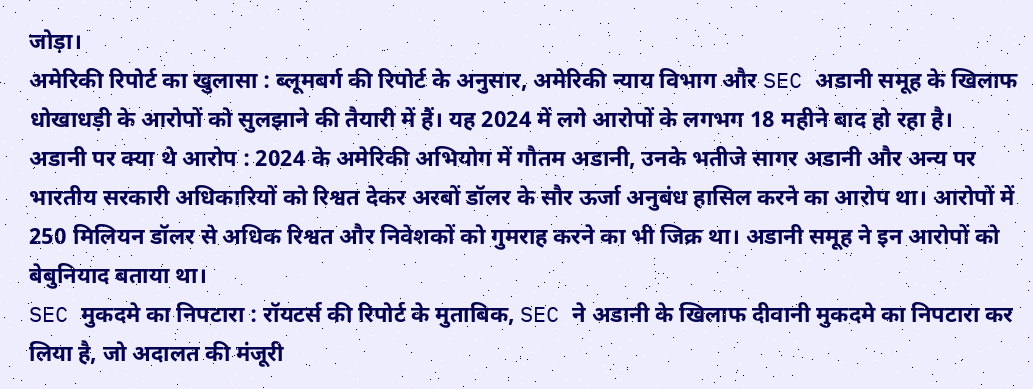जोड़ा।
अमेरिकी रिपोर्ट का खुलासा : ब्लूमबर्ग की रिपोर्ट के अनुसार, अमेरिकी न्याय विभाग और SEC अडानी समूह के खिलाफ धोखाधड़ी के आरोपों को सुलझाने की तैयारी में हैं। यह 2024 में लगे आरोपों के लगभग 18 महीने बाद हो रहा है।
अडानी पर क्या थे आरोप : 2024 के अमेरिकी अभियोग में गौतम अडानी, उनके भतीजे सागर अडानी और अन्य पर भारतीय सरकारी अधिकारियों को रिश्वत देकर अरबों डॉलर के सौर ऊर्जा अनुबंध हासिल करने का आरोप था। आरोपों में 250 मिलियन डॉलर से अधिक रिश्वत और निवेशकों को गुमराह करने का भी जिक्र था। अडानी समूह ने इन आरोपों को बेबुनियाद बताया था।
SEC मुकदमे का निपटारा : रॉयटर्स की रिपोर्ट के मुताबिक, SEC ने अडानी के खिलाफ दीवानी मुकदमे का निपटारा कर लिया है, जो अदालत की मंजूरी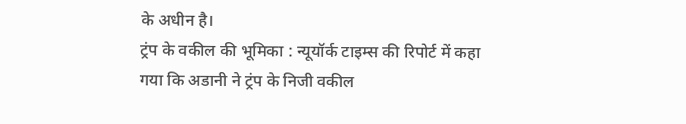के अधीन है।
ट्रंप के वकील की भूमिका : न्यूयॉर्क टाइम्स की रिपोर्ट में कहा गया कि अडानी ने ट्रंप के निजी वकील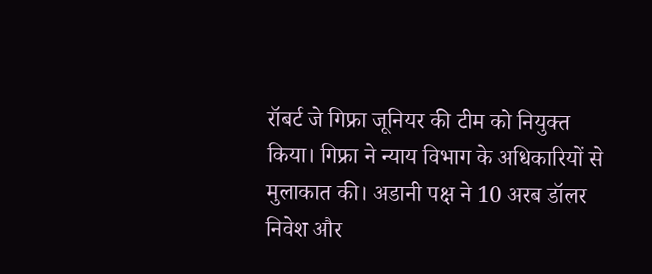रॉबर्ट जे गिफ्रा जूनियर की टीम को नियुक्त किया। गिफ्रा ने न्याय विभाग के अधिकारियों से मुलाकात की। अडानी पक्ष ने 10 अरब डॉलर निवेश और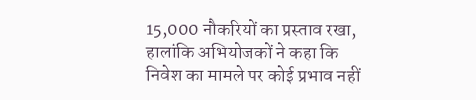15,000 नौकरियों का प्रस्ताव रखा, हालांकि अभियोजकों ने कहा कि निवेश का मामले पर कोई प्रभाव नहीं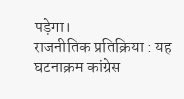पड़ेगा।
राजनीतिक प्रतिक्रिया : यह घटनाक्रम कांग्रेस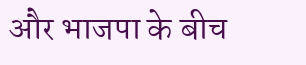और भाजपा के बीच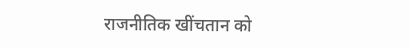राजनीतिक खींचतान को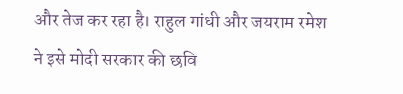और तेज कर रहा है। राहुल गांधी और जयराम रमेश ने इसे मोदी सरकार की छवि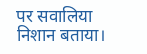पर सवालिया निशान बताया।